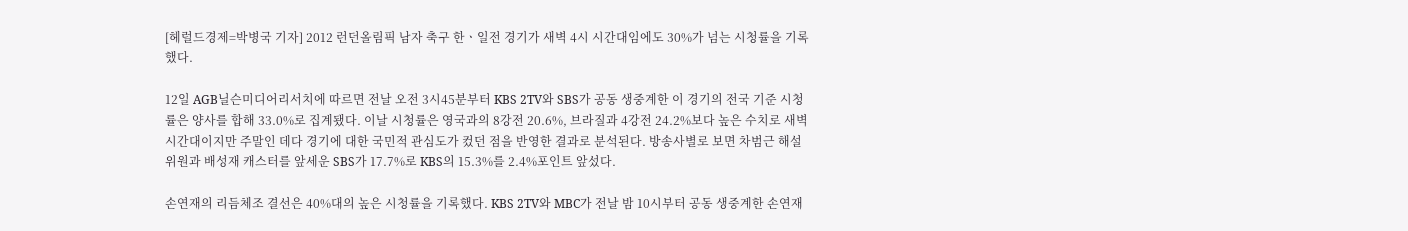[헤럴드경제=박병국 기자] 2012 런던올림픽 남자 축구 한ㆍ일전 경기가 새벽 4시 시간대임에도 30%가 넘는 시청률을 기록했다.

12일 AGB닐슨미디어리서치에 따르면 전날 오전 3시45분부터 KBS 2TV와 SBS가 공동 생중계한 이 경기의 전국 기준 시청률은 양사를 합해 33.0%로 집계됐다. 이날 시청률은 영국과의 8강전 20.6%, 브라질과 4강전 24.2%보다 높은 수치로 새벽 시간대이지만 주말인 데다 경기에 대한 국민적 관심도가 컸던 점을 반영한 결과로 분석된다. 방송사별로 보면 차범근 해설위원과 배성재 캐스터를 앞세운 SBS가 17.7%로 KBS의 15.3%를 2.4%포인트 앞섰다.

손연재의 리듬체조 결선은 40%대의 높은 시청률을 기록했다. KBS 2TV와 MBC가 전날 밤 10시부터 공동 생중계한 손연재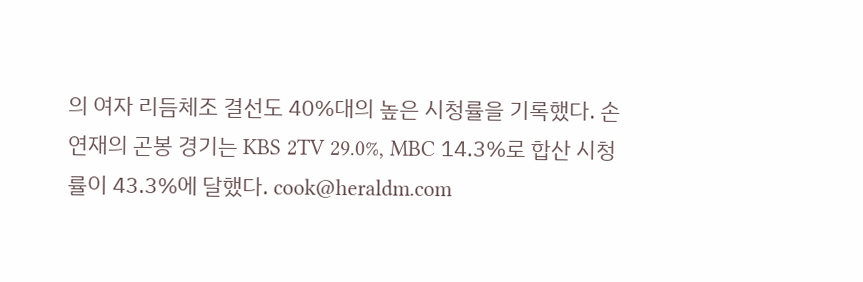의 여자 리듬체조 결선도 40%대의 높은 시청률을 기록했다. 손연재의 곤봉 경기는 KBS 2TV 29.0%, MBC 14.3%로 합산 시청률이 43.3%에 달했다. cook@heraldm.com